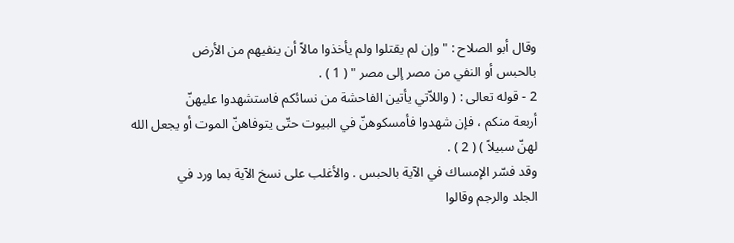وقال أبو الصلاح : " وإن لم يقتلوا ولم يأخذوا مالاً أن ينفيهم من الأرض
بالحبس أو النفي من مصر إلى مصر " ( 1 ) .
2 - قوله تعالى : ( واللاّتي يأتين الفاحشة من نسائكم فاستشهدوا عليهنّ
أربعة منكم ، فإن شهدوا فأمسكوهنّ في البيوت حتّى يتوفاهنّ الموت أو يجعل الله
لهنّ سبيلاً ) ( 2 ) .
وقد فسّر الإمساك في الآية بالحبس . والأغلب على نسخ الآية بما ورد في
الجلد والرجم وقالوا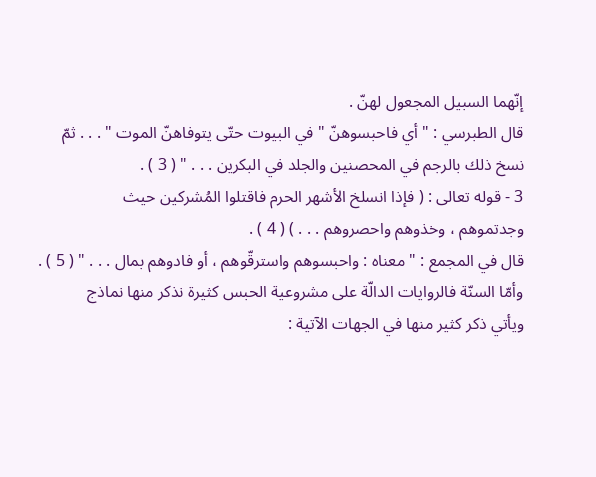إنّهما السبيل المجعول لهنّ .
قال الطبرسي : " أي فاحبسوهنّ " في البيوت حتّى يتوفاهنّ الموت " . . . ثمّ
نسخ ذلك بالرجم في المحصنين والجلد في البكرين . . . " ( 3 ) .
3 - قوله تعالى : ( فإذا انسلخ الأشهر الحرم فاقتلوا المُشركين حيث
وجدتموهم ، وخذوهم واحصروهم . . . ) ( 4 ) .
قال في المجمع : " معناه : واحبسوهم واسترقّوهم ، أو فادوهم بمال . . . " ( 5 ) .
وأمّا السنّة فالروايات الدالّة على مشروعية الحبس كثيرة نذكر منها نماذج
ويأتي ذكر كثير منها في الجهات الآتية :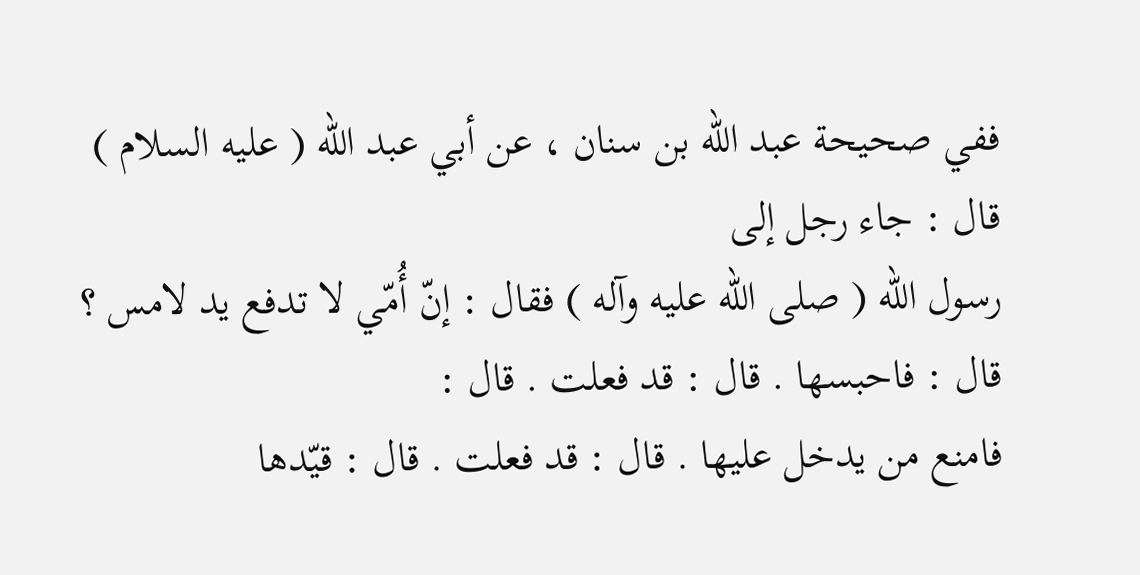ففي صحيحة عبد الله بن سنان ، عن أبي عبد الله ( عليه السلام ) قال : جاء رجل إلى
رسول الله ( صلى الله عليه وآله ) فقال : إنّ أُمّي لا تدفع يد لامس ؟ قال : فاحبسها . قال : قد فعلت . قال :
فامنع من يدخل عليها . قال : قد فعلت . قال : قيّدها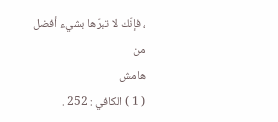، فإنّك لا تبرّها بشيء أفضل من
هامش
( 1 ) الكافي : 252 .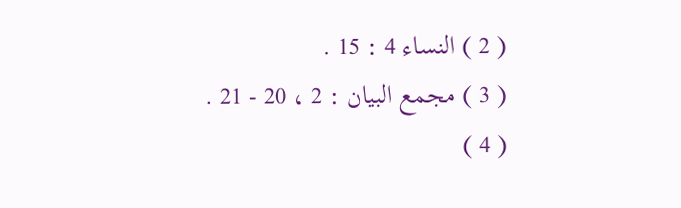( 2 ) النساء 4 : 15 .
( 3 ) مجمع البيان : 2 ، 20 - 21 .
( 4 )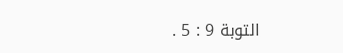التوبة 9 : 5 .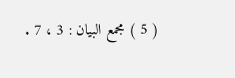( 5 ) مجمع البيان : 3 ، 7 .